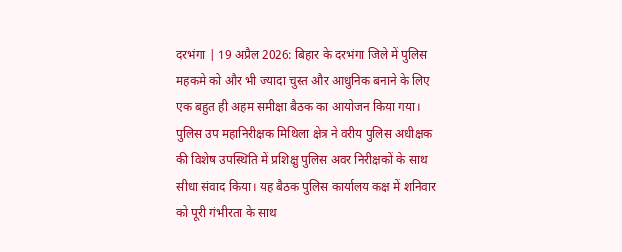दरभंगा | 19 अप्रैल 2026: बिहार के दरभंगा जिले में पुलिस महकमे को और भी ज्यादा चुस्त और आधुनिक बनाने के लिए एक बहुत ही अहम समीक्षा बैठक का आयोजन किया गया। पुलिस उप महानिरीक्षक मिथिला क्षेत्र ने वरीय पुलिस अधीक्षक की विशेष उपस्थिति में प्रशिक्षु पुलिस अवर निरीक्षकों के साथ सीधा संवाद किया। यह बैठक पुलिस कार्यालय कक्ष में शनिवार को पूरी गंभीरता के साथ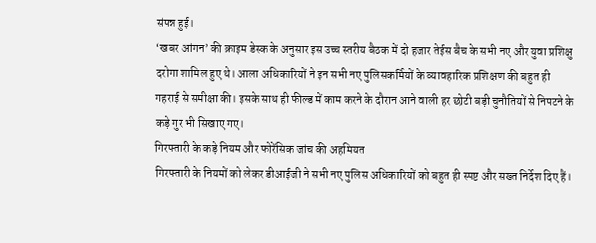संपन्न हुई।
‘खबर आंगन’ की क्राइम डेस्क के अनुसार इस उच्च स्तरीय बैठक में दो हजार तेईस बैच के सभी नए और युवा प्रशिक्षु दरोगा शामिल हुए थे। आला अधिकारियों ने इन सभी नए पुलिसकर्मियों के व्यावहारिक प्रशिक्षण की बहुत ही गहराई से समीक्षा की। इसके साथ ही फील्ड में काम करने के दौरान आने वाली हर छोटी बड़ी चुनौतियों से निपटने के कड़े गुर भी सिखाए गए।
गिरफ्तारी के कड़े नियम और फोरेंसिक जांच की अहमियत
गिरफ्तारी के नियमों को लेकर डीआईजी ने सभी नए पुलिस अधिकारियों को बहुत ही स्पष्ट और सख्त निर्देश दिए हैं।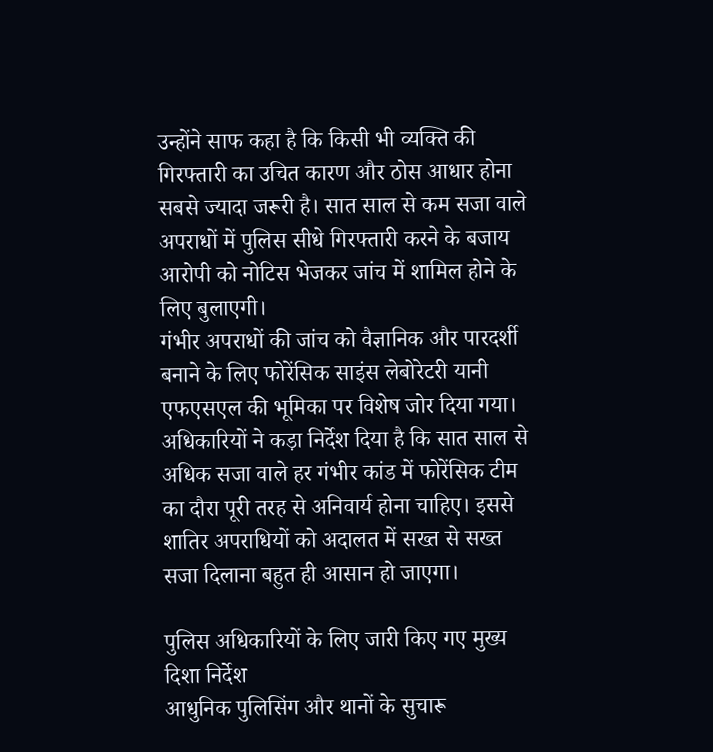उन्होंने साफ कहा है कि किसी भी व्यक्ति की गिरफ्तारी का उचित कारण और ठोस आधार होना सबसे ज्यादा जरूरी है। सात साल से कम सजा वाले अपराधों में पुलिस सीधे गिरफ्तारी करने के बजाय आरोपी को नोटिस भेजकर जांच में शामिल होने के लिए बुलाएगी।
गंभीर अपराधों की जांच को वैज्ञानिक और पारदर्शी बनाने के लिए फोरेंसिक साइंस लेबोरेटरी यानी एफएसएल की भूमिका पर विशेष जोर दिया गया। अधिकारियों ने कड़ा निर्देश दिया है कि सात साल से अधिक सजा वाले हर गंभीर कांड में फोरेंसिक टीम का दौरा पूरी तरह से अनिवार्य होना चाहिए। इससे शातिर अपराधियों को अदालत में सख्त से सख्त सजा दिलाना बहुत ही आसान हो जाएगा।

पुलिस अधिकारियों के लिए जारी किए गए मुख्य दिशा निर्देश
आधुनिक पुलिसिंग और थानों के सुचारू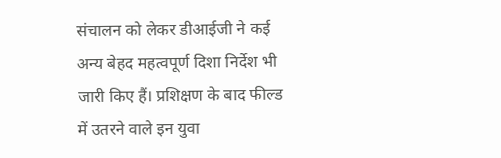संचालन को लेकर डीआईजी ने कई अन्य बेहद महत्वपूर्ण दिशा निर्देश भी जारी किए हैं। प्रशिक्षण के बाद फील्ड में उतरने वाले इन युवा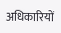अधिकारियों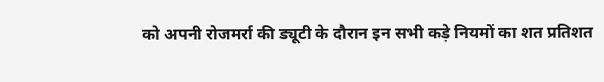को अपनी रोजमर्रा की ड्यूटी के दौरान इन सभी कड़े नियमों का शत प्रतिशत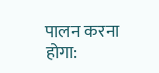पालन करना होगा: